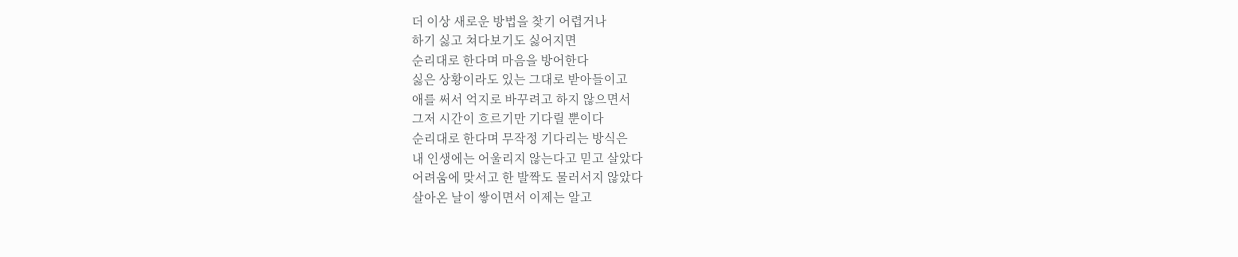더 이상 새로운 방법을 찾기 어렵거나
하기 싫고 쳐다보기도 싫어지면
순리대로 한다며 마음을 방어한다
싫은 상황이라도 있는 그대로 받아들이고
애를 써서 억지로 바꾸려고 하지 않으면서
그저 시간이 흐르기만 기다릴 뿐이다
순리대로 한다며 무작정 기다리는 방식은
내 인생에는 어울리지 않는다고 믿고 살았다
어려움에 맞서고 한 발짝도 물러서지 않았다
살아온 날이 쌓이면서 이제는 알고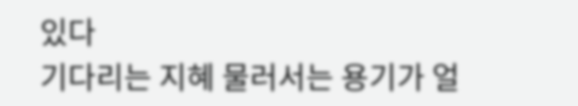있다
기다리는 지혜 물러서는 용기가 얼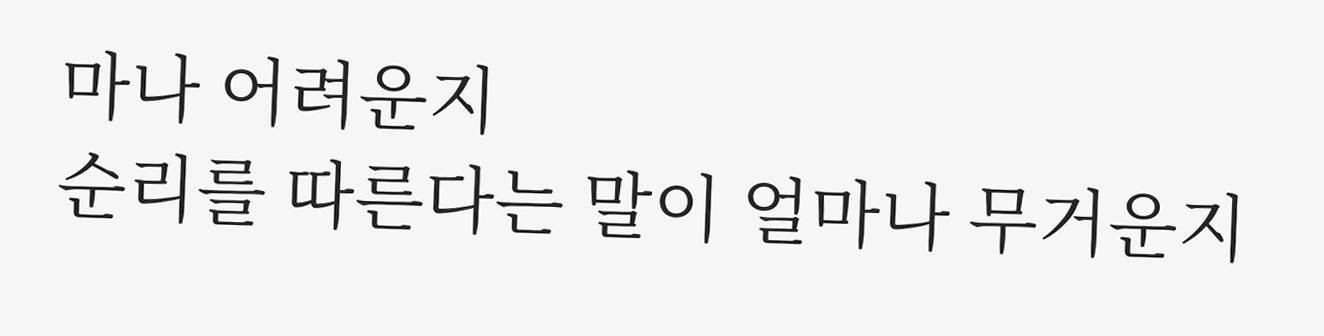마나 어려운지
순리를 따른다는 말이 얼마나 무거운지